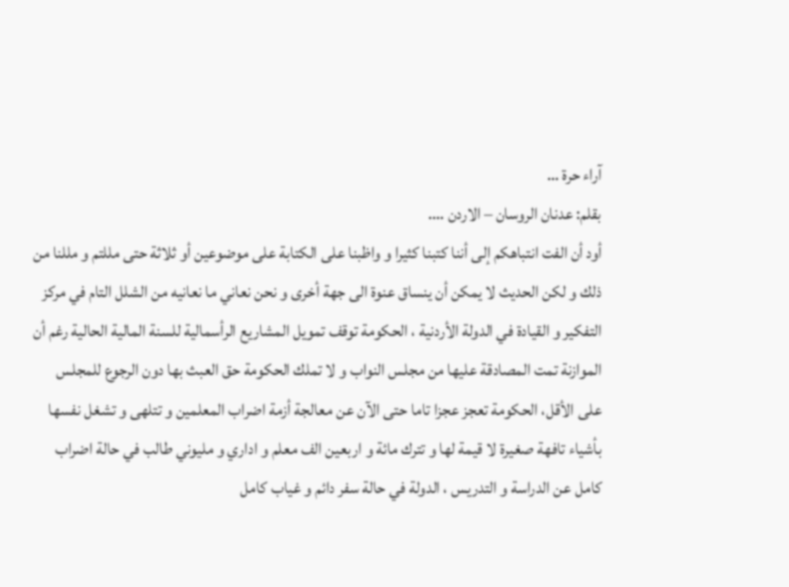آراء حرة …
بقلم: عدنان الروسان – الاردن ….
أود أن الفت انتباهكم إلى أننا كتبنا كثيرا و واظبنا على الكتابة على موضوعين أو ثلاثة حتى مللتم و مللنا من ذلك و لكن الحديث لا يمكن أن ينساق عنوة الى جهة أخرى و نحن نعاني ما نعانيه من الشلل التام في مركز التفكير و القيادة في الدولة الأردنية ، الحكومة توقف تمويل المشاريع الرأسمالية للسنة المالية الحالية رغم أن الموازنة تمت المصادقة عليها من مجلس النواب و لا تملك الحكومة حق العبث بها دون الرجوع للمجلس على الأقل، الحكومة تعجز عجزا تاما حتى الآن عن معالجة أزمة اضراب المعلمين و تتلهى و تشغل نفسها بأشياء تافهة صغيرة لا قيمة لها و تترك مائة و اربعين الف معلم و اداري و مليوني طالب في حالة اضراب كامل عن الدراسة و التدريس ، الدولة في حالة سفر دائم و غياب كامل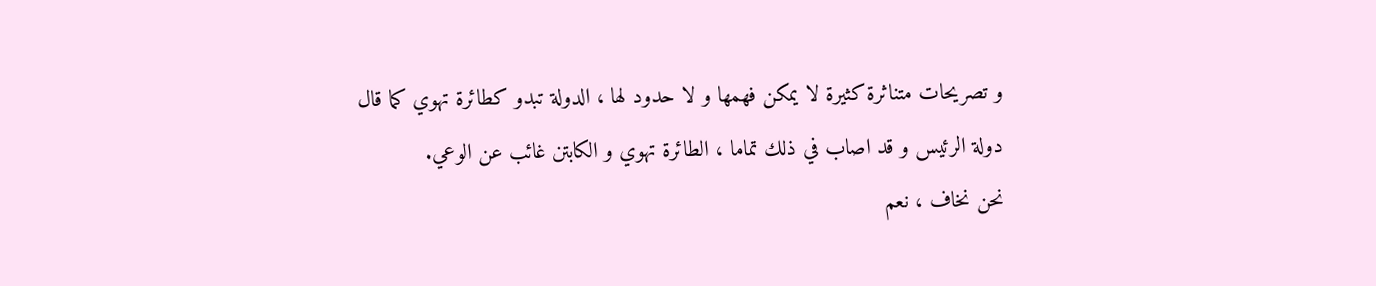و تصريحات متناثرة كثيرة لا يمكن فهمها و لا حدود لها ، الدولة تبدو كطائرة تهوي كما قال دولة الرئيس و قد اصاب في ذلك تماما ، الطائرة تهوي و الكابتن غائب عن الوعي.
نحن نخاف ، نعم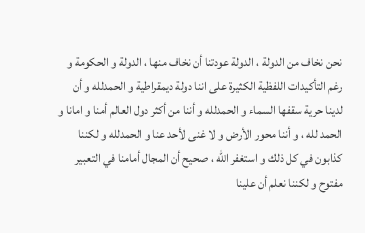نحن نخاف من الدولة ، الدولة عودتنا أن نخاف منها ، الدولة و الحكومة و رغم التأكيدات اللفظية الكثيرة على اننا دولة ديمقراطية و الحمدلله و أن لدينا حرية سقفها السماء و الحمدلله و أننا من أكثر دول العالم أمنا و امانا و الحمد لله ، و أننا محور الأرض و لا غنى لأحد عنا و الحمدلله و لكننا كذابون في كل ذلك و استغفر الله ، صحيح أن المجال أمامنا في التعبير مفتوح و لكننا نعلم أن علينا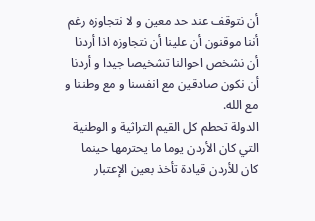أن نتوقف عند حد معين و لا نتجاوزه رغم أننا موقنون أن علينا أن نتجاوزه اذا أردنا أن نشخص احوالنا تشخيصا جيدا و أردنا أن نكون صادقين مع انفسنا و مع وطننا و مع الله.
الدولة تحطم كل القيم التراثية و الوطنية التي كان الأردن يوما ما يحترمها حينما كان للأردن قيادة تأخذ بعين الإعتبار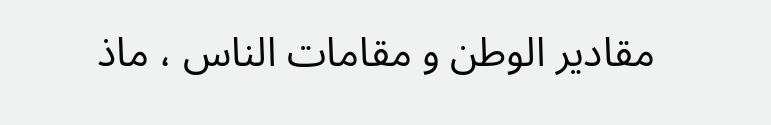مقادير الوطن و مقامات الناس ، ماذ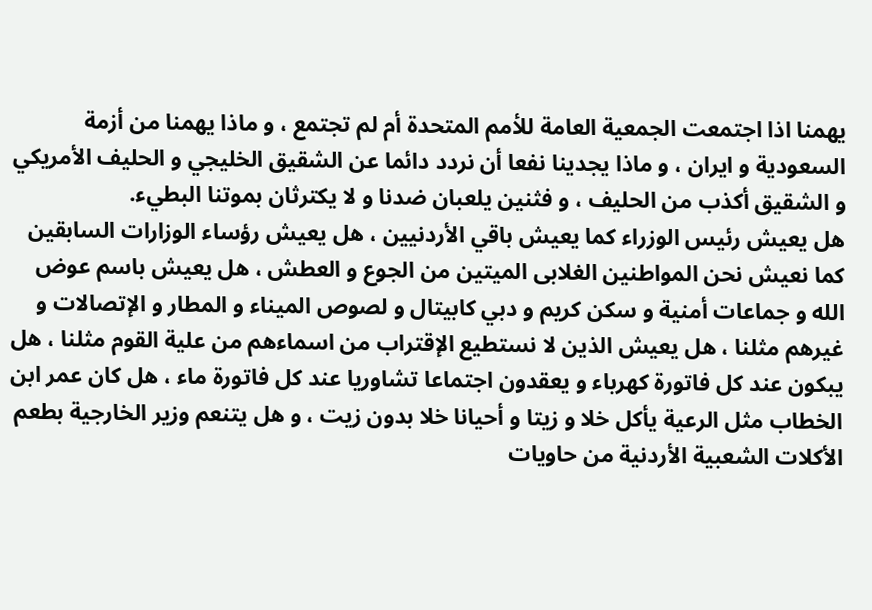يهمنا اذا اجتمعت الجمعية العامة للأمم المتحدة أم لم تجتمع ، و ماذا يهمنا من أزمة السعودية و ايران ، و ماذا يجدينا نفعا أن نردد دائما عن الشقيق الخليجي و الحليف الأمريكي و الشقيق أكذب من الحليف ، و فثنين يلعبان ضدنا و لا يكترثان بموتنا البطيء.
هل يعيش رئيس الوزراء كما يعيش باقي الأردنيين ، هل يعيش رؤساء الوزارات السابقين كما نعيش نحن المواطنين الغلابى الميتين من الجوع و العطش ، هل يعيش باسم عوض الله و جماعات أمنية و سكن كريم و دبي كابيتال و لصوص الميناء و المطار و الإتصالات و غيرهم مثلنا ، هل يعيش الذين لا نستطيع الإقتراب من اسماءهم من علية القوم مثلنا ، هل يبكون عند كل فاتورة كهرباء و يعقدون اجتماعا تشاوريا عند كل فاتورة ماء ، هل كان عمر ابن الخطاب مثل الرعية يأكل خلا و زيتا و أحيانا خلا بدون زيت ، و هل يتنعم وزير الخارجية بطعم الأكلات الشعبية الأردنية من حاويات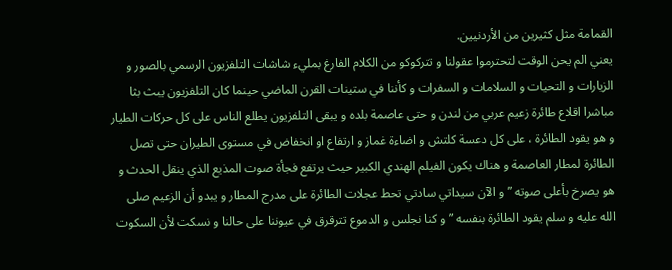القمامة مثل كثيرين من الأردنيين.
يعني الم يحن الوقت لتحترموا عقولنا و تتركوكو من الكلام الفارغ بمليء شاشات التلفزيون الرسمي بالصور و الزيارات و التحيات و السلامات و السفرات و كأننا في ستينات القرن الماضي حينما كان التلفزيون يبث بثا مباشرا اقلاع طائرة زعيم عربي من لندن و حتى عاصمة بلده و يبقى التلفزيون يطلع الناس على كل حركات الطيار و هو يقود الطائرة ، على كل دعسة كلتش و اضاءة غماز و ارتفاع او انخفاض في مستوى الطيران حتى تصل الطائرة لمطار العاصمة و هناك يكون الفيلم الهندي الكبير حيث يرتفع فجأة صوت المذيع الذي ينقل الحدث و هو يصرخ بأعلى صوته ” و الآن سيداتي سادتي تحط عجلات الطائرة على مدرج المطار و يبدو أن الزعيم صلى الله عليه و سلم يقود الطائرة بنفسه ” و كنا نجلس و الدموع تترقرق في عيوننا على حالنا و نسكت لأن السكوت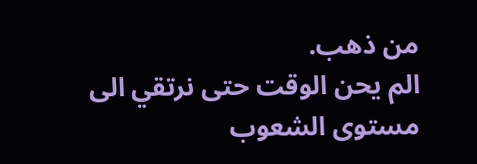من ذهب.
الم يحن الوقت حتى نرتقي الى مستوى الشعوب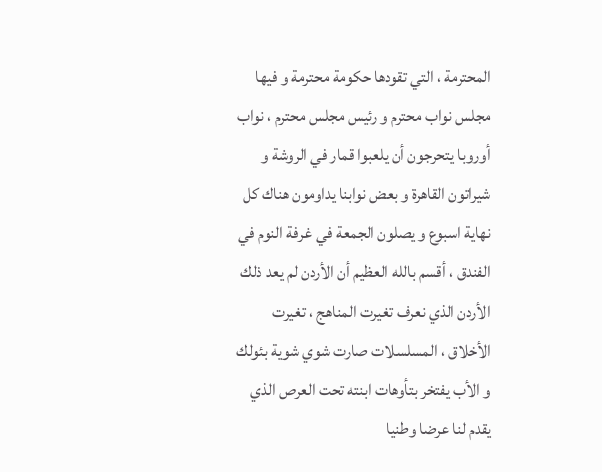المحترمة ، التي تقودها حكومة محترمة و فيها مجلس نواب محترم و رئيس مجلس محترم ، نواب أوروبا يتحرجون أن يلعبوا قمار في الروشة و شيراتون القاهرة و بعض نوابنا يداومون هناك كل نهاية اسبوع و يصلون الجمعة في غرفة النوم في الفندق ، أقسم بالله العظيم أن الأردن لم يعد ذلك الأردن الذي نعرف تغيرت المناهج ، تغيرت الأخلاق ، المسلسلات صارت شوي شوية بئولك و الأب يفتخر بتأوهات ابنته تحت العرص الذي يقدم لنا عرضا وطنيا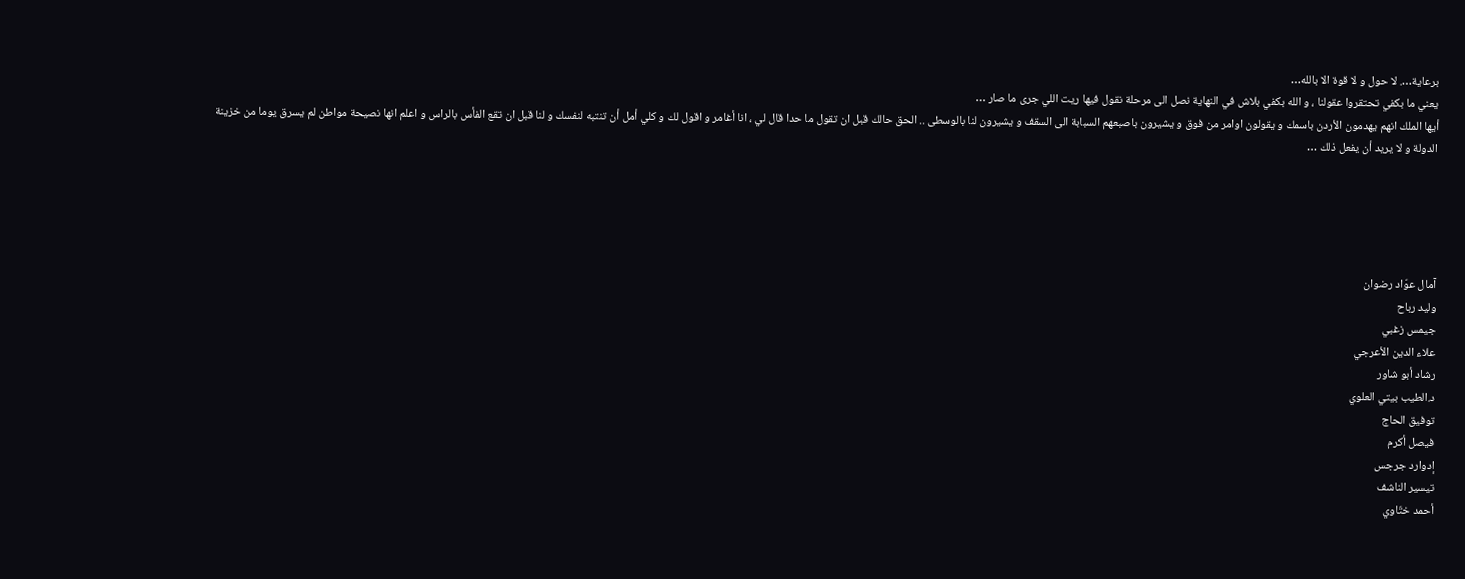برعاية…. لا حول و لا قوة الا بالله…
يعني ما بكفي تحتقروا عقولنا ، و الله بكفي بلاش في النهاية نصل الى مرحلة نقول فيها ريت اللي جرى ما صار …
أيها الملك انهم يهدمون الأردن باسمك و يقولون اوامر من فوق و يشيرون باصبعهم السبابة الى السقف و يشيرون لنا بالوسطى .. الحق حالك قبل ان تقول ما حدا قال لي ، انا أغامر و اقول لك و كلي أمل أن تنتبه لنفسك و لنا قبل ان تقع الفأس بالراس و اعلم انها نصيحة مواطن لم يسرق يوما من خزينة الدولة و لا يريد أن يفعل ذلك …





آمال عوّاد رضوان
وليد رباح
جيمس زغبي
علاء الدين الأعرجي
رشاد أبو شاور
د.الطيب بيتي العلوي
توفيق الحاج
فيصل أكرم
إدوارد جرجس
تيسير الناشف
أحمد ختّاوي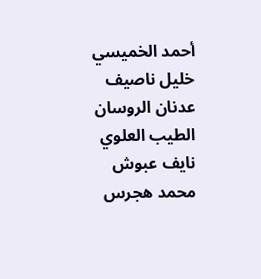أحمد الخميسي
خليل ناصيف
عدنان الروسان
الطيب العلوي
نايف عبوش
محمد هجرس